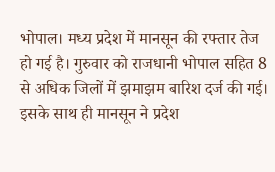भोपाल। मध्य प्रदेश में मानसून की रफ्तार तेज हो गई है। गुरुवार को राजधानी भोपाल सहित 8 से अधिक जिलों में झमाझम बारिश दर्ज की गई। इसके साथ ही मानसून ने प्रदेश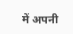में अपनी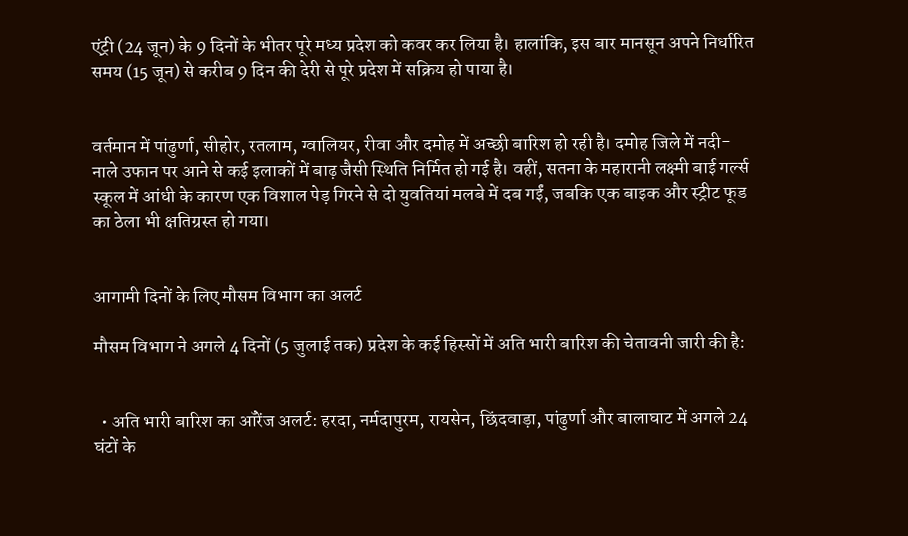एंट्री (24 जून) के 9 दिनों के भीतर पूरे मध्य प्रदेश को कवर कर लिया है। हालांकि, इस बार मानसून अपने निर्धारित समय (15 जून) से करीब 9 दिन की देरी से पूरे प्रदेश में सक्रिय हो पाया है।


वर्तमान में पांढुर्णा, सीहोर, रतलाम, ग्वालियर, रीवा और दमोह में अच्छी बारिश हो रही है। दमोह जिले में नदी-नाले उफान पर आने से कई इलाकों में बाढ़ जैसी स्थिति निर्मित हो गई है। वहीं, सतना के महारानी लक्ष्मी बाई गर्ल्स स्कूल में आंधी के कारण एक विशाल पेड़ गिरने से दो युवतियां मलबे में दब गईं, जबकि एक बाइक और स्ट्रीट फूड का ठेला भी क्षतिग्रस्त हो गया।


आगामी दिनों के लिए मौसम विभाग का अलर्ट

मौसम विभाग ने अगले 4 दिनों (5 जुलाई तक) प्रदेश के कई हिस्सों में अति भारी बारिश की चेतावनी जारी की है:


  • अति भारी बारिश का ऑरेंज अलर्ट: हरदा, नर्मदापुरम, रायसेन, छिंदवाड़ा, पांढुर्णा और बालाघाट में अगले 24 घंटों के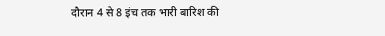दौरान 4 से 8 इंच तक भारी बारिश की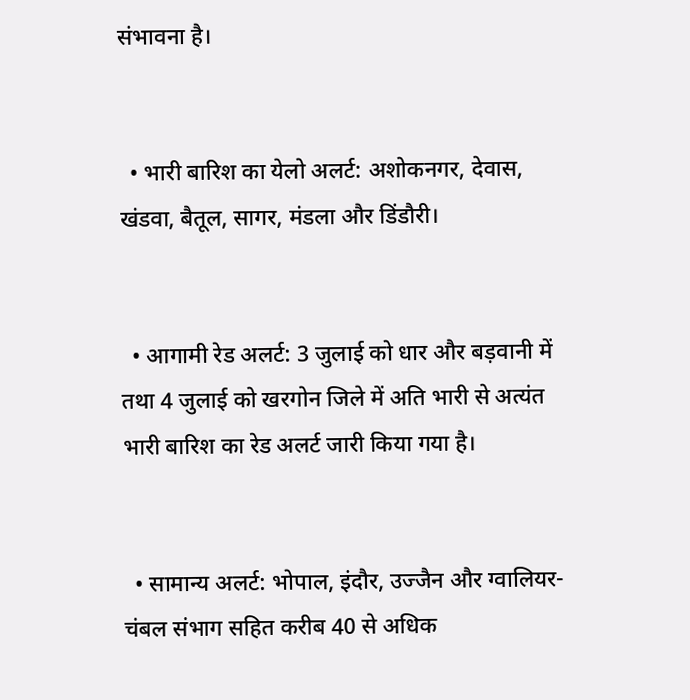संभावना है।


  • भारी बारिश का येलो अलर्ट: अशोकनगर, देवास, खंडवा, बैतूल, सागर, मंडला और डिंडौरी।


  • आगामी रेड अलर्ट: 3 जुलाई को धार और बड़वानी में तथा 4 जुलाई को खरगोन जिले में अति भारी से अत्यंत भारी बारिश का रेड अलर्ट जारी किया गया है।


  • सामान्य अलर्ट: भोपाल, इंदौर, उज्जैन और ग्वालियर-चंबल संभाग सहित करीब 40 से अधिक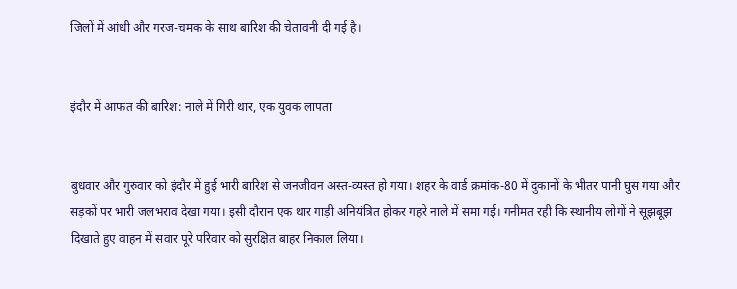जिलों में आंधी और गरज-चमक के साथ बारिश की चेतावनी दी गई है।


इंदौर में आफत की बारिश: नाले में गिरी थार, एक युवक लापता


बुधवार और गुरुवार को इंदौर में हुई भारी बारिश से जनजीवन अस्त-व्यस्त हो गया। शहर के वार्ड क्रमांक-80 में दुकानों के भीतर पानी घुस गया और सड़कों पर भारी जलभराव देखा गया। इसी दौरान एक थार गाड़ी अनियंत्रित होकर गहरे नाले में समा गई। गनीमत रही कि स्थानीय लोगों ने सूझबूझ दिखाते हुए वाहन में सवार पूरे परिवार को सुरक्षित बाहर निकाल लिया।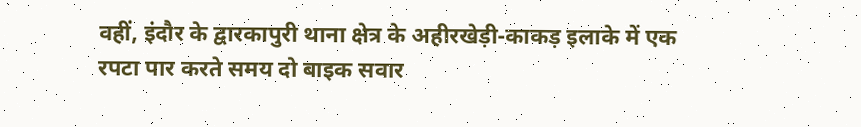वहीं, इंदौर के द्वारकापुरी थाना क्षेत्र के अहीरखेड़ी-काकड़ इलाके में एक रपटा पार करते समय दो बाइक सवार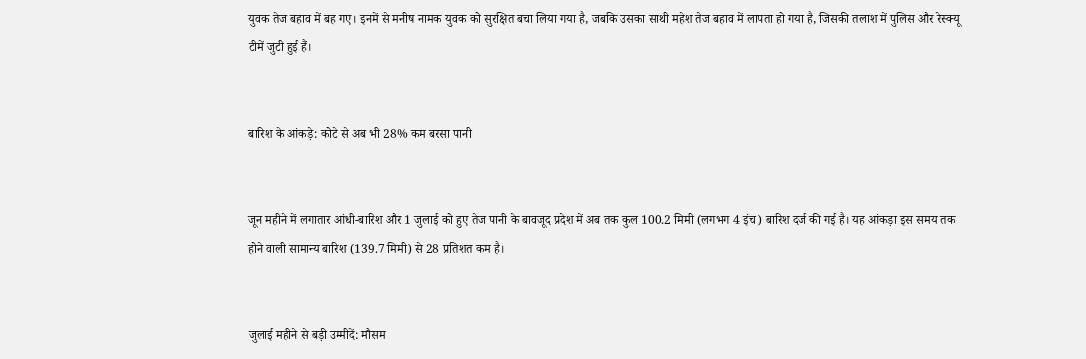युवक तेज बहाव में बह गए। इनमें से मनीष नामक युवक को सुरक्षित बचा लिया गया है, जबकि उसका साथी महेश तेज बहाव में लापता हो गया है, जिसकी तलाश में पुलिस और रेस्क्यू टीमें जुटी हुई हैं।


बारिश के आंकड़े: कोटे से अब भी 28% कम बरसा पानी


जून महीने में लगातार आंधी-बारिश और 1 जुलाई को हुए तेज पानी के बावजूद प्रदेश में अब तक कुल 100.2 मिमी (लगभग 4 इंच) बारिश दर्ज की गई है। यह आंकड़ा इस समय तक होने वाली सामान्य बारिश (139.7 मिमी) से 28 प्रतिशत कम है।


जुलाई महीने से बड़ी उम्मीदें: मौसम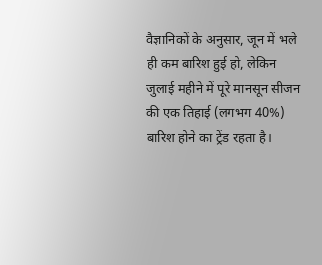वैज्ञानिकों के अनुसार, जून में भले ही कम बारिश हुई हो, लेकिन जुलाई महीने में पूरे मानसून सीजन की एक तिहाई (लगभग 40%) बारिश होने का ट्रेंड रहता है।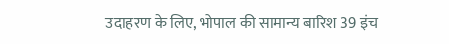उदाहरण के लिए, भोपाल की सामान्य बारिश 39 इंच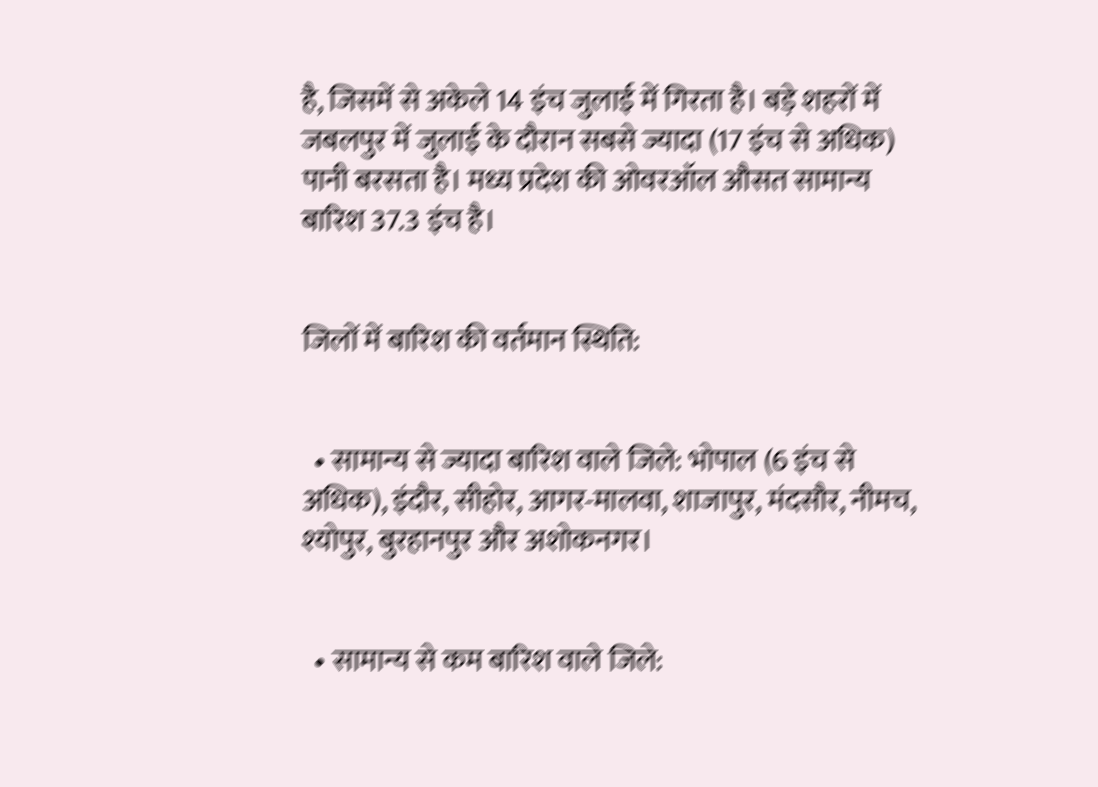है, जिसमें से अकेले 14 इंच जुलाई में गिरता है। बड़े शहरों में जबलपुर में जुलाई के दौरान सबसे ज्यादा (17 इंच से अधिक) पानी बरसता है। मध्य प्रदेश की ओवरऑल औसत सामान्य बारिश 37.3 इंच है।


जिलों में बारिश की वर्तमान स्थिति:


  • सामान्य से ज्यादा बारिश वाले जिले: भोपाल (6 इंच से अधिक), इंदौर, सीहोर, आगर-मालवा, शाजापुर, मंदसौर, नीमच, श्योपुर, बुरहानपुर और अशोकनगर।


  • सामान्य से कम बारिश वाले जिले: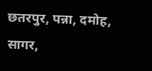छतरपुर, पन्ना, दमोह, सागर,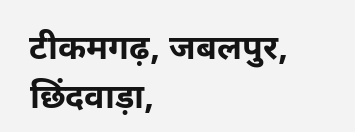टीकमगढ़, जबलपुर, छिंदवाड़ा,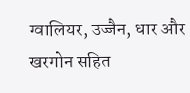ग्वालियर, उज्जैन, धार और खरगोन सहित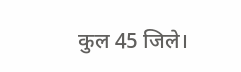कुल 45 जिले।